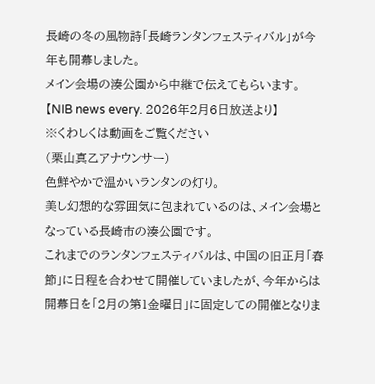長崎の冬の風物詩「長崎ランタンフェスティバル」が今年も開幕しました。
メイン会場の湊公園から中継で伝えてもらいます。
【NIB news every. 2026年2月6日放送より】
※くわしくは動画をご覧ください
(栗山真乙アナウンサー)
色鮮やかで温かいランタンの灯り。
美し幻想的な雰囲気に包まれているのは、メイン会場となっている長崎市の湊公園です。
これまでのランタンフェスティバルは、中国の旧正月「春節」に日程を合わせて開催していましたが、今年からは開幕日を「2月の第1金曜日」に固定しての開催となりま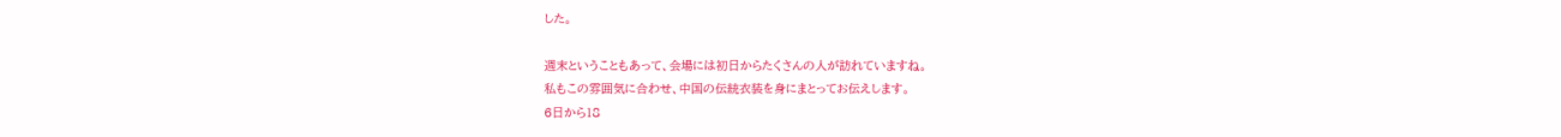した。

週末ということもあって、会場には初日からたくさんの人が訪れていますね。
私もこの雰囲気に合わせ、中国の伝統衣装を身にまとってお伝えします。
6日から18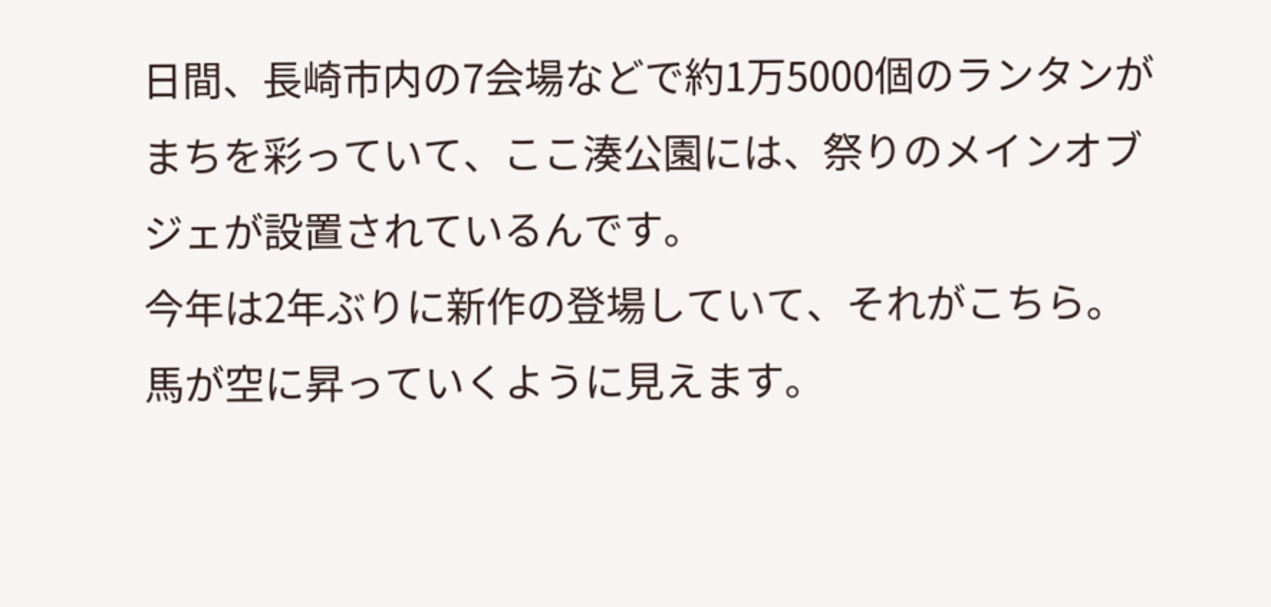日間、長崎市内の7会場などで約1万5000個のランタンがまちを彩っていて、ここ湊公園には、祭りのメインオブジェが設置されているんです。
今年は2年ぶりに新作の登場していて、それがこちら。
馬が空に昇っていくように見えます。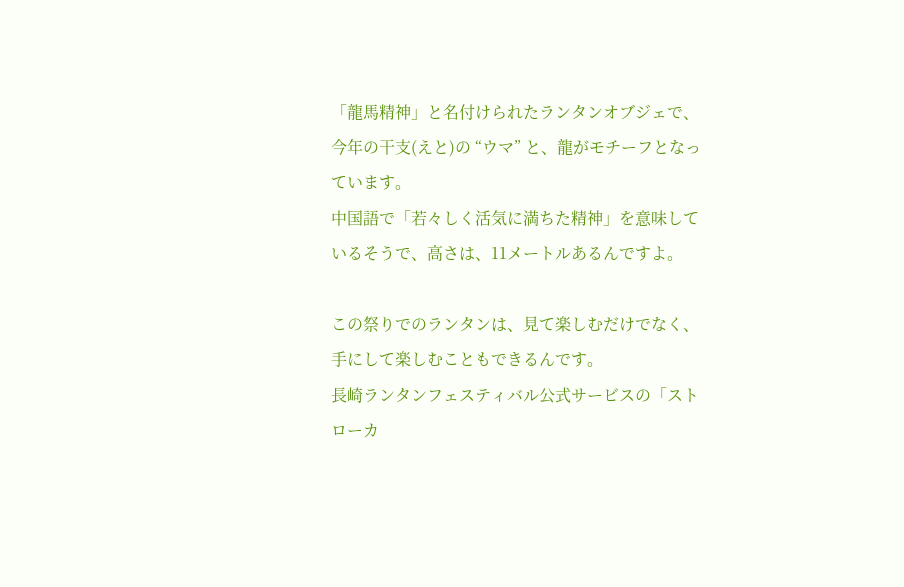「龍馬精神」と名付けられたランタンオブジェで、今年の干支(えと)の “ウマ” と、龍がモチーフとなっています。
中国語で「若々しく活気に満ちた精神」を意味しているそうで、高さは、11メートルあるんですよ。

この祭りでのランタンは、見て楽しむだけでなく、手にして楽しむこともできるんです。
長崎ランタンフェスティバル公式サービスの「ストローカ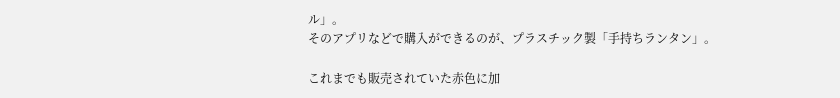ル」。
そのアプリなどで購入ができるのが、プラスチック製「手持ちランタン」。

これまでも販売されていた赤色に加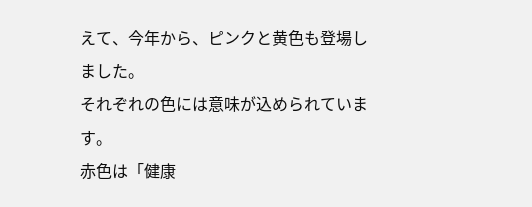えて、今年から、ピンクと黄色も登場しました。
それぞれの色には意味が込められています。
赤色は「健康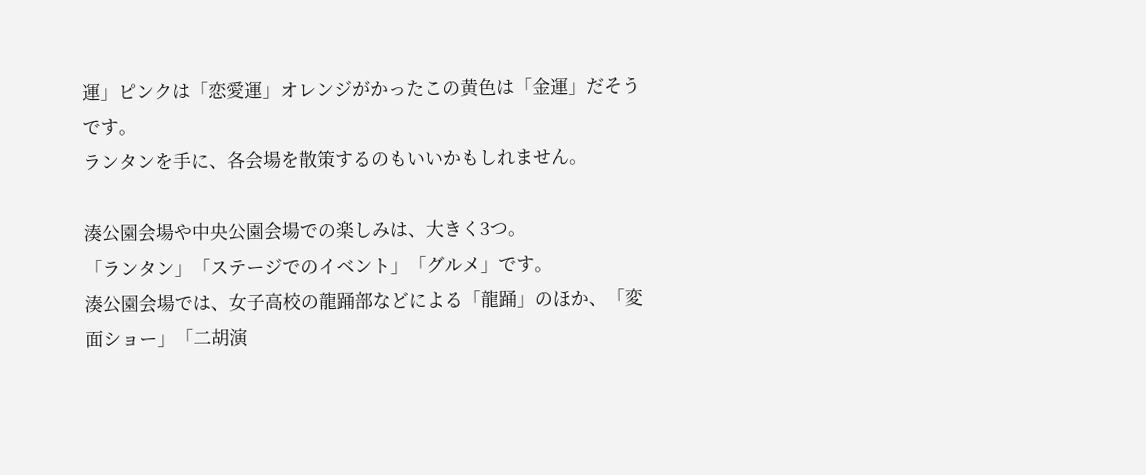運」ピンクは「恋愛運」オレンジがかったこの黄色は「金運」だそうです。
ランタンを手に、各会場を散策するのもいいかもしれません。

湊公園会場や中央公園会場での楽しみは、大きく3つ。
「ランタン」「ステージでのイベント」「グルメ」です。
湊公園会場では、女子高校の龍踊部などによる「龍踊」のほか、「変面ショー」「二胡演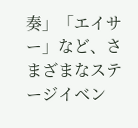奏」「エイサー」など、さまざまなステージイベン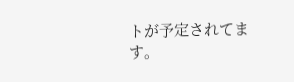トが予定されてます。